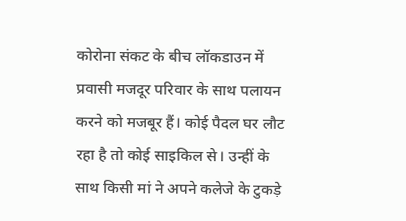कोरोना संकट के बीच लॉकडाउन में प्रवासी मजदूर परिवार के साथ पलायन करने को मजबूर हैं। कोई पैदल घर लौट रहा है तो कोई साइकिल से। उन्हीं के साथ किसी मां ने अपने कलेजे के टुकड़े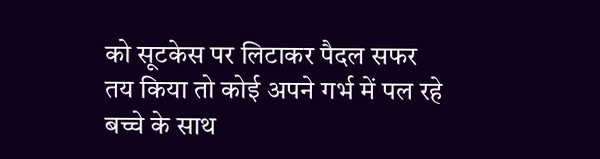को सूटकेस पर लिटाकर पैदल सफर तय किया तो कोई अपने गर्भ में पल रहे बच्चे के साथ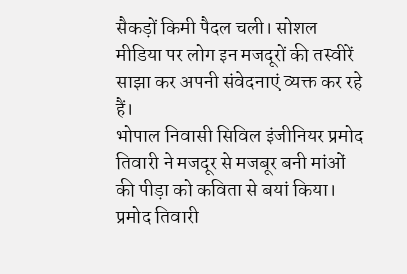सैकड़ों किमी पैदल चली। सोशल मीडिया पर लोग इन मजदूरों की तस्वीरें साझा कर अपनी संवेदनाएं व्यक्त कर रहे हैं।
भोपाल निवासी सिविल इंजीनियर प्रमोद तिवारी ने मजदूर से मजबूर बनी मांओं की पीड़ा को कविता से बयां किया। प्रमोद तिवारी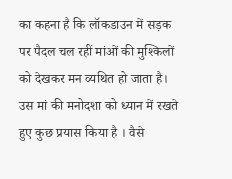का कहना है कि लॉकडाउन में सड़क पर पैदल चल रहीं मांओं की मुश्किलों को देखकर मन व्यथित हो जाता है। उस मां की मनोदशा को ध्यान में रखते हुए कुछ प्रयास किया है । वैसे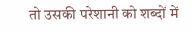तो उसकी परेशानी को शब्दों में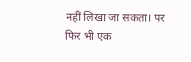नहीं लिखा जा सकता। पर फिर भी एक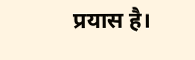प्रयास है।